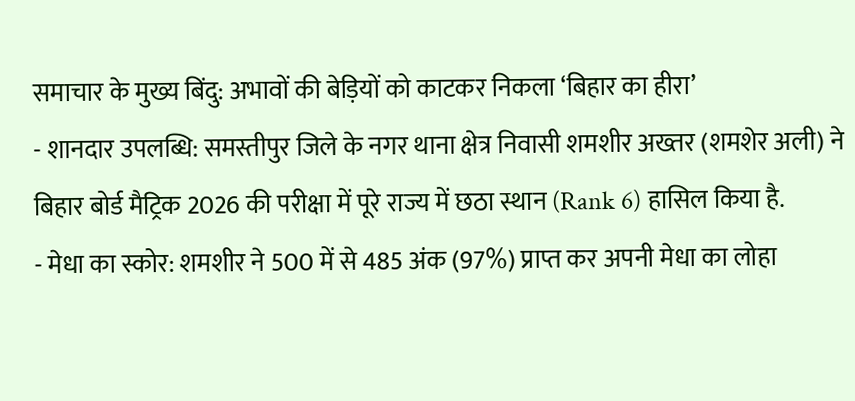समाचार के मुख्य बिंदु: अभावों की बेड़ियों को काटकर निकला ‘बिहार का हीरा’
- शानदार उपलब्धि: समस्तीपुर जिले के नगर थाना क्षेत्र निवासी शमशीर अख्तर (शमशेर अली) ने बिहार बोर्ड मैट्रिक 2026 की परीक्षा में पूरे राज्य में छठा स्थान (Rank 6) हासिल किया है.
- मेधा का स्कोर: शमशीर ने 500 में से 485 अंक (97%) प्राप्त कर अपनी मेधा का लोहा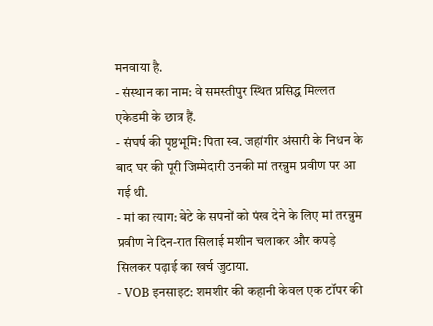मनवाया है.
- संस्थान का नाम: वे समस्तीपुर स्थित प्रसिद्ध मिल्लत एकेडमी के छात्र हैं.
- संघर्ष की पृष्ठभूमि: पिता स्व. जहांगीर अंसारी के निधन के बाद घर की पूरी जिम्मेदारी उनकी मां तरन्नुम प्रवीण पर आ गई थी.
- मां का त्याग: बेटे के सपनों को पंख देने के लिए मां तरन्नुम प्रवीण ने दिन-रात सिलाई मशीन चलाकर और कपड़े सिलकर पढ़ाई का खर्च जुटाया.
- VOB इनसाइट: शमशीर की कहानी केवल एक टॉपर की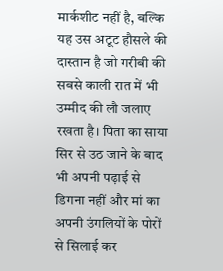मार्कशीट नहीं है, बल्कि यह उस अटूट हौसले की दास्तान है जो गरीबी की सबसे काली रात में भी उम्मीद की लौ जलाए रखता है। पिता का साया सिर से उठ जाने के बाद भी अपनी पढ़ाई से डिगना नहीं और मां का अपनी उंगलियों के पोरों से सिलाई कर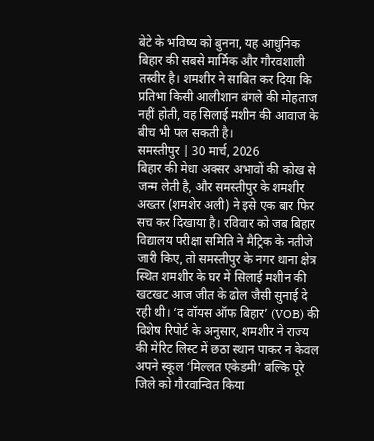बेटे के भविष्य को बुनना, यह आधुनिक बिहार की सबसे मार्मिक और गौरवशाली तस्वीर है। शमशीर ने साबित कर दिया कि प्रतिभा किसी आलीशान बंगले की मोहताज नहीं होती, वह सिलाई मशीन की आवाज के बीच भी पल सकती है।
समस्तीपुर | 30 मार्च, 2026
बिहार की मेधा अक्सर अभावों की कोख से जन्म लेती है, और समस्तीपुर के शमशीर अख्तर (शमशेर अली) ने इसे एक बार फिर सच कर दिखाया है। रविवार को जब बिहार विद्यालय परीक्षा समिति ने मैट्रिक के नतीजे जारी किए, तो समस्तीपुर के नगर थाना क्षेत्र स्थित शमशीर के घर में सिलाई मशीन की खटखट आज जीत के ढोल जैसी सुनाई दे रही थी। ‘द वॉयस ऑफ बिहार’ (VOB) की विशेष रिपोर्ट के अनुसार, शमशीर ने राज्य की मेरिट लिस्ट में छठा स्थान पाकर न केवल अपने स्कूल ‘मिल्लत एकेडमी’ बल्कि पूरे जिले को गौरवान्वित किया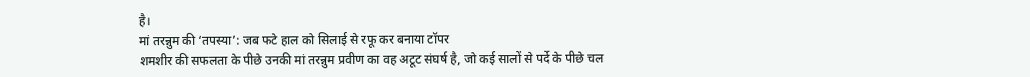है।
मां तरन्नुम की ‘तपस्या’: जब फटे हाल को सिलाई से रफू कर बनाया टॉपर
शमशीर की सफलता के पीछे उनकी मां तरन्नुम प्रवीण का वह अटूट संघर्ष है, जो कई सालों से पर्दे के पीछे चल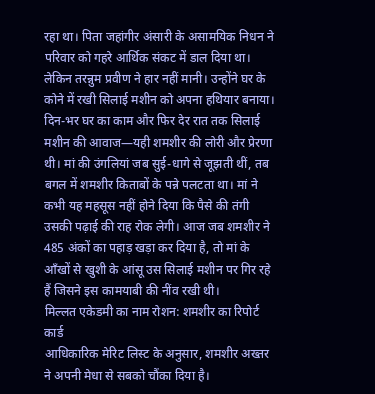रहा था। पिता जहांगीर अंसारी के असामयिक निधन ने परिवार को गहरे आर्थिक संकट में डाल दिया था। लेकिन तरन्नुम प्रवीण ने हार नहीं मानी। उन्होंने घर के कोने में रखी सिलाई मशीन को अपना हथियार बनाया।
दिन-भर घर का काम और फिर देर रात तक सिलाई मशीन की आवाज—यही शमशीर की लोरी और प्रेरणा थी। मां की उंगलियां जब सुई-धागे से जूझती थीं, तब बगल में शमशीर किताबों के पन्ने पलटता था। मां ने कभी यह महसूस नहीं होने दिया कि पैसे की तंगी उसकी पढ़ाई की राह रोक लेगी। आज जब शमशीर ने 485 अंकों का पहाड़ खड़ा कर दिया है, तो मां के आँखों से खुशी के आंसू उस सिलाई मशीन पर गिर रहे हैं जिसने इस कामयाबी की नींव रखी थी।
मिल्लत एकेडमी का नाम रोशन: शमशीर का रिपोर्ट कार्ड
आधिकारिक मेरिट लिस्ट के अनुसार, शमशीर अख्तर ने अपनी मेधा से सबको चौंका दिया है।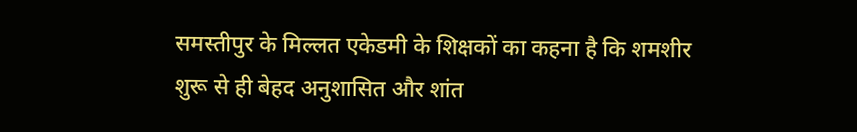समस्तीपुर के मिल्लत एकेडमी के शिक्षकों का कहना है कि शमशीर शुरू से ही बेहद अनुशासित और शांत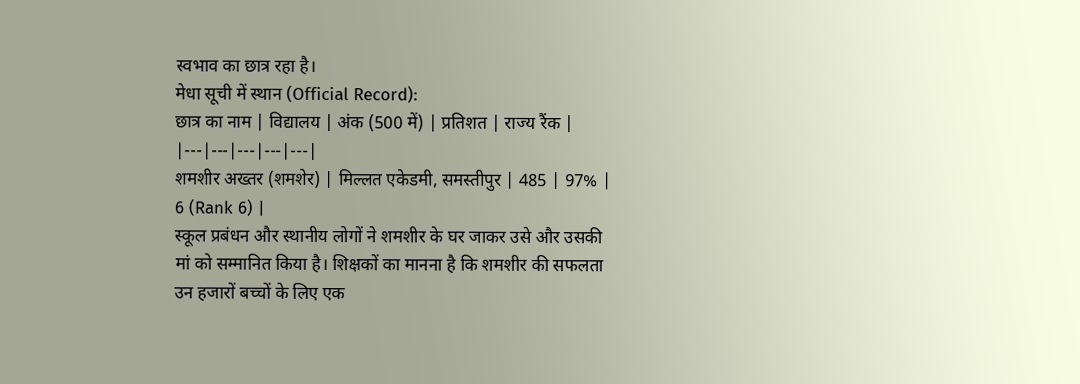स्वभाव का छात्र रहा है।
मेधा सूची में स्थान (Official Record):
छात्र का नाम | विद्यालय | अंक (500 में) | प्रतिशत | राज्य रैंक |
|---|---|---|---|---|
शमशीर अख्तर (शमशेर) | मिल्लत एकेडमी, समस्तीपुर | 485 | 97% | 6 (Rank 6) |
स्कूल प्रबंधन और स्थानीय लोगों ने शमशीर के घर जाकर उसे और उसकी मां को सम्मानित किया है। शिक्षकों का मानना है कि शमशीर की सफलता उन हजारों बच्चों के लिए एक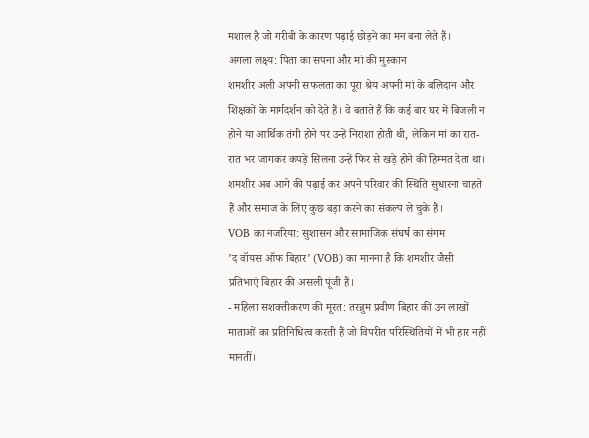मशाल है जो गरीबी के कारण पढ़ाई छोड़ने का मन बना लेते हैं।
अगला लक्ष्य: पिता का सपना और मां की मुस्कान
शमशीर अली अपनी सफलता का पूरा श्रेय अपनी मां के बलिदान और शिक्षकों के मार्गदर्शन को देते हैं। वे बताते हैं कि कई बार घर में बिजली न होने या आर्थिक तंगी होने पर उन्हें निराशा होती थी, लेकिन मां का रात-रात भर जागकर कपड़े सिलना उन्हें फिर से खड़े होने की हिम्मत देता था। शमशीर अब आगे की पढ़ाई कर अपने परिवार की स्थिति सुधारना चाहते हैं और समाज के लिए कुछ बड़ा करने का संकल्प ले चुके हैं।
VOB का नजरिया: सुशासन और सामाजिक संघर्ष का संगम
’द वॉयस ऑफ बिहार’ (VOB) का मानना है कि शमशीर जैसी प्रतिभाएं बिहार की असली पूंजी हैं।
- महिला सशक्तीकरण की मूरत: तरन्नुम प्रवीण बिहार की उन लाखों माताओं का प्रतिनिधित्व करती हैं जो विपरीत परिस्थितियों में भी हार नहीं मानतीं।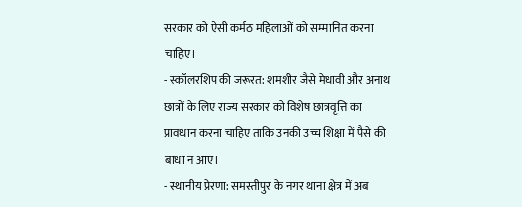सरकार को ऐसी कर्मठ महिलाओं को सम्मानित करना चाहिए।
- स्कॉलरशिप की जरूरत: शमशीर जैसे मेधावी और अनाथ छात्रों के लिए राज्य सरकार को विशेष छात्रवृत्ति का प्रावधान करना चाहिए ताकि उनकी उच्च शिक्षा में पैसे की बाधा न आए।
- स्थानीय प्रेरणा: समस्तीपुर के नगर थाना क्षेत्र में अब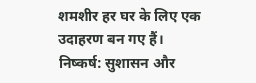शमशीर हर घर के लिए एक उदाहरण बन गए हैं।
निष्कर्ष: सुशासन और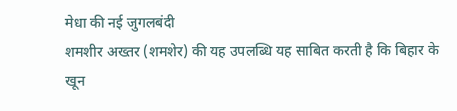मेधा की नई जुगलबंदी
शमशीर अख्तर (शमशेर) की यह उपलब्धि यह साबित करती है कि बिहार के खून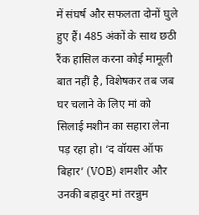में संघर्ष और सफलता दोनों घुले हुए हैं। 485 अंकों के साथ छठी रैंक हासिल करना कोई मामूली बात नहीं है, विशेषकर तब जब घर चलाने के लिए मां को सिलाई मशीन का सहारा लेना पड़ रहा हो। ‘द वॉयस ऑफ बिहार’ (VOB) शमशीर और उनकी बहादुर मां तरन्नुम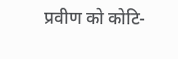प्रवीण को कोटि-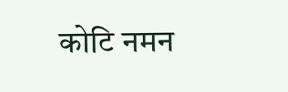कोटि नमन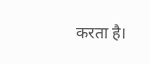करता है।